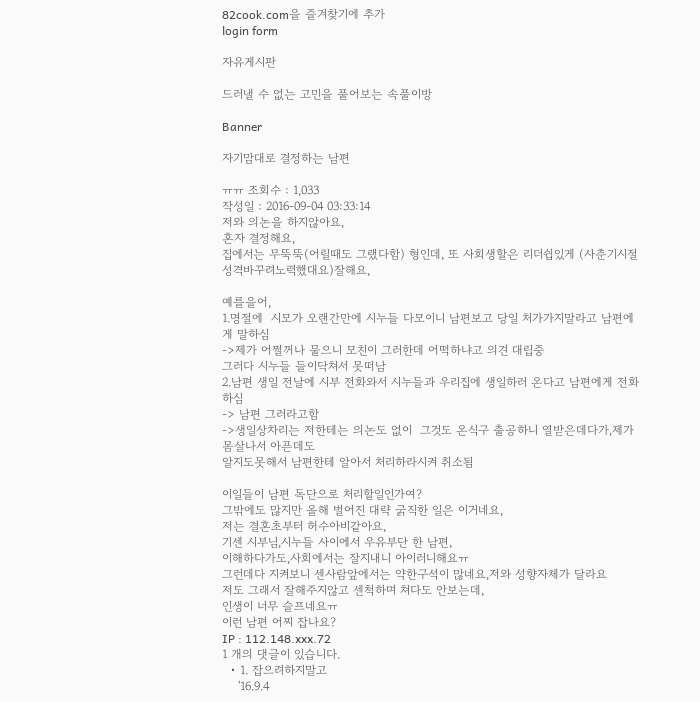82cook.com을 즐겨찾기에 추가
login form

자유게시판

드러낼 수 없는 고민을 풀어보는 속풀이방

Banner

자기맘대로 결정하는 남편

ㅠㅠ 조회수 : 1,033
작성일 : 2016-09-04 03:33:14
저와 의논을 하지않아요,
혼자 결정해요,
집에서는 무뚝뚝(어릴때도 그랬다함) 형인데, 또 사회생할은 리더쉽있게 (사춘기시절 성격바꾸려노력했대요)잘해요,

예를을어,
1.명절에  시모가 오랜간만에 시누들 다모이니 남편보고 당일 처가가지말라고 남편에게 말하심
->제가 어쩔꺼나 물으니 모친이 그러한데 어떡하냐고 의견 대립중
그러다 시누들 들이닥쳐서 못떠남
2.남편 생일 전날에 시부 전화와서 시누들과 우리집에 생일하러 온다고 남편에게 전화하심
-> 남편 그러라고함
->생일상차리는 저한테는 의논도 없이  그것도 온식구 출공하니 열받은데다가,제가 몸살나서 아픈데도
알지도못해서 남편한테 알아서 처리하라시켜 취소됨

이일들이 남편 독단으로 처리할일인가여?
그밖에도 많지만 올해 벌어진 대략 굵직한 일은 이거네요,
저는 결혼초부터 허수아비같아요,
기센 시부님,시누들 사이에서 우유부단 한 남편,
이해하다가도,사회에서는 잘지내니 아이러니해요ㅠ
그런데다 지켜보니 센사람앞에서는 약한구석이 많네요,저와 성향자체가 달라요
저도 그래서 잘해주지않고 센척하며 쳐다도 안보는데,
인생이 너무 슬프네요ㅠ
이런 남편 어찌 잡나요?
IP : 112.148.xxx.72
1 개의 댓글이 있습니다.
  • 1. 잡으려하지말고
    '16.9.4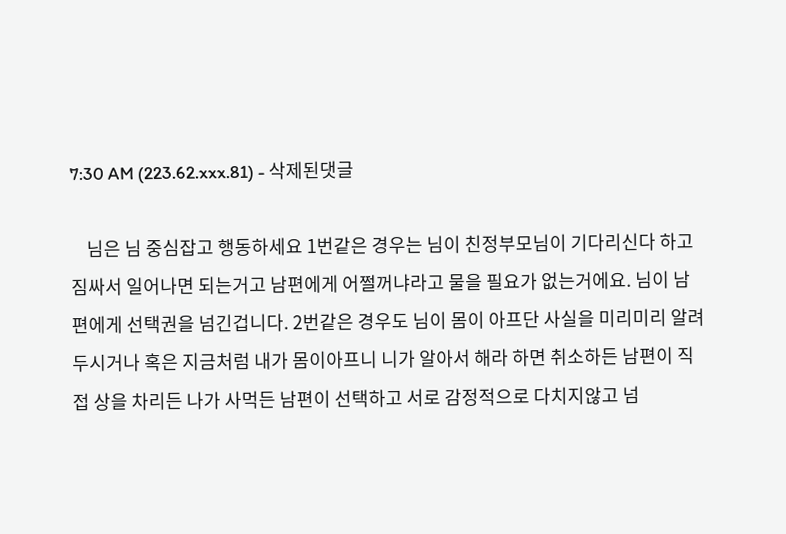7:30 AM (223.62.xxx.81) - 삭제된댓글

    님은 님 중심잡고 행동하세요 1번같은 경우는 님이 친정부모님이 기다리신다 하고 짐싸서 일어나면 되는거고 남편에게 어쩔꺼냐라고 물을 필요가 없는거에요. 님이 남편에게 선택권을 넘긴겁니다. 2번같은 경우도 님이 몸이 아프단 사실을 미리미리 알려두시거나 혹은 지금처럼 내가 몸이아프니 니가 알아서 해라 하면 취소하든 남편이 직접 상을 차리든 나가 사먹든 남편이 선택하고 서로 감정적으로 다치지않고 넘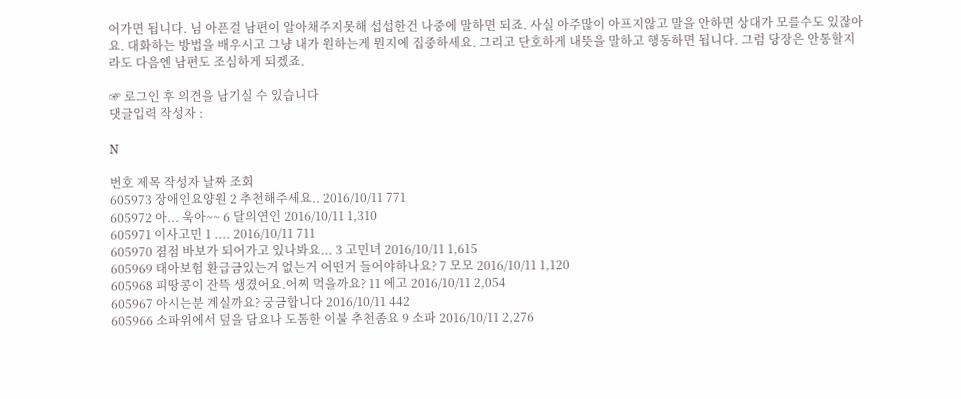어가면 됩니다. 님 아픈걸 남편이 알아채주지못해 섭섭한건 나중에 말하면 되죠. 사실 아주많이 아프지않고 말을 안하면 상대가 모를수도 있잖아요. 대화하는 방법을 배우시고 그냥 내가 원하는게 뭔지에 집중하세요. 그리고 단호하게 내뜻을 말하고 행동하면 됩니다. 그럼 당장은 안통할지라도 다음엔 남편도 조심하게 되겠죠.

☞ 로그인 후 의견을 남기실 수 있습니다
댓글입력 작성자 :

N

번호 제목 작성자 날짜 조회
605973 장애인요양원 2 추천해주세요.. 2016/10/11 771
605972 아... 욱아~~ 6 달의연인 2016/10/11 1,310
605971 이사고민 1 .... 2016/10/11 711
605970 졈점 바보가 되어가고 있나봐요... 3 고민녀 2016/10/11 1,615
605969 태아보험 환급금있는거 없는거 어떤거 들어야하나요? 7 모모 2016/10/11 1,120
605968 피땅콩이 잔뜩 생겼어요.어찌 먹을까요? 11 에고 2016/10/11 2,054
605967 아시는분 계실까요? 궁금합니다 2016/10/11 442
605966 소파위에서 덮을 담요나 도톰한 이불 추천좀요 9 소파 2016/10/11 2,276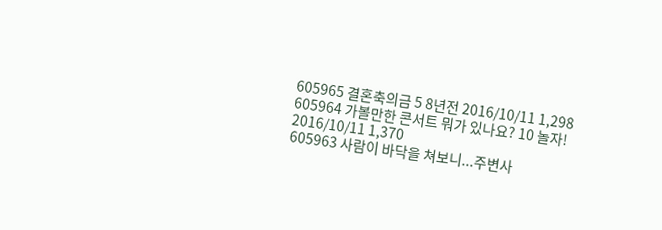605965 결혼축의금 5 8년전 2016/10/11 1,298
605964 가볼만한 콘서트 뭐가 있나요? 10 놀자! 2016/10/11 1,370
605963 사람이 바닥을 쳐보니...주변사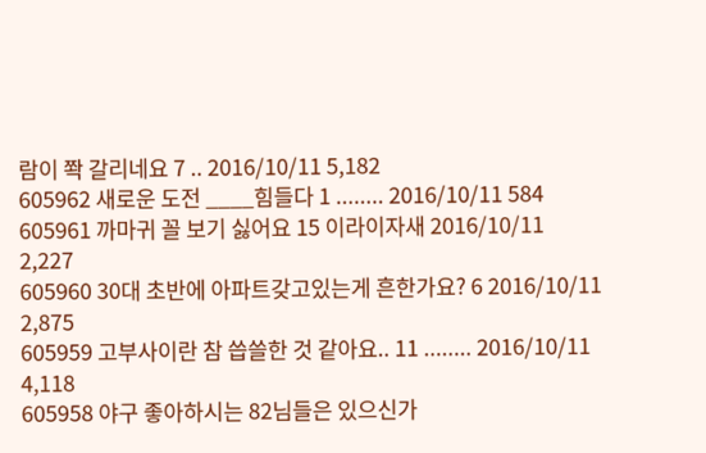람이 쫙 갈리네요 7 .. 2016/10/11 5,182
605962 새로운 도전 ____힘들다 1 ........ 2016/10/11 584
605961 까마귀 꼴 보기 싫어요 15 이라이자새 2016/10/11 2,227
605960 30대 초반에 아파트갖고있는게 흔한가요? 6 2016/10/11 2,875
605959 고부사이란 참 씁쓸한 것 같아요.. 11 ........ 2016/10/11 4,118
605958 야구 좋아하시는 82님들은 있으신가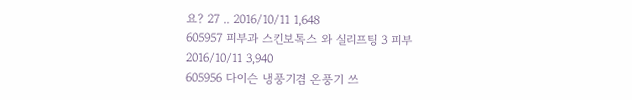요? 27 .. 2016/10/11 1,648
605957 피부과 스킨보톡스 와 실리프팅 3 피부 2016/10/11 3,940
605956 다이슨 냉풍기겸 온풍기 쓰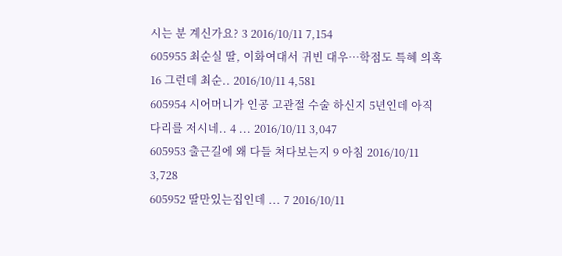시는 분 계신가요? 3 2016/10/11 7,154
605955 최순실 딸, 이화여대서 귀빈 대우…학점도 특혜 의혹 16 그런데 최순.. 2016/10/11 4,581
605954 시어머니가 인공 고관절 수술 하신지 5년인데 아직 다리를 저시네.. 4 ... 2016/10/11 3,047
605953 출근길에 왜 다들 쳐다보는지 9 아침 2016/10/11 3,728
605952 딸만있는집인데 ... 7 2016/10/11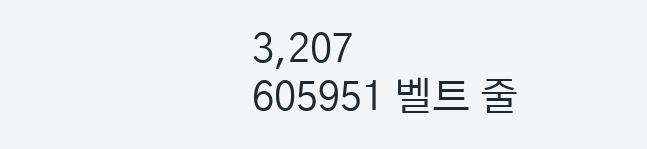3,207
605951 벨트 줄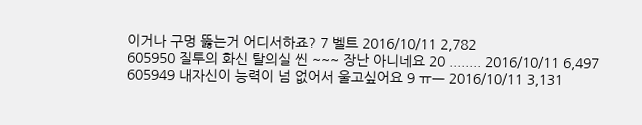이거나 구멍 뚫는거 어디서하죠? 7 벨트 2016/10/11 2,782
605950 질투의 화신 탈의실 씬 ~~~ 장난 아니네요 20 ........ 2016/10/11 6,497
605949 내자신이 능력이 넘 없어서 울고싶어요 9 ㅠㅡ 2016/10/11 3,131